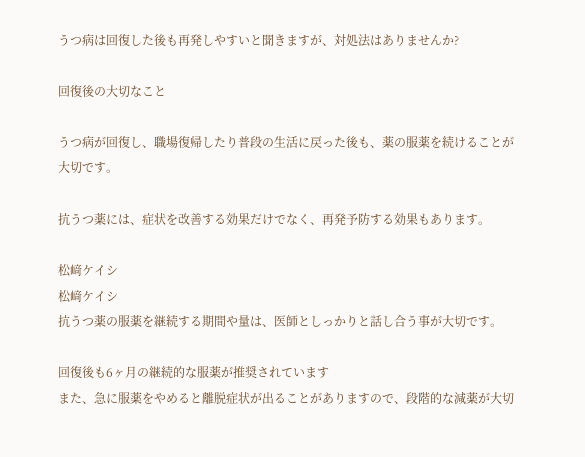うつ病は回復した後も再発しやすいと聞きますが、対処法はありませんか?

回復後の大切なこと

うつ病が回復し、職場復帰したり普段の生活に戻った後も、薬の服薬を続けることが大切です。

抗うつ薬には、症状を改善する効果だけでなく、再発予防する効果もあります。

松﨑ケイシ
松﨑ケイシ
抗うつ薬の服薬を継続する期間や量は、医師としっかりと話し合う事が大切です。

回復後も6ヶ月の継続的な服薬が推奨されています
また、急に服薬をやめると離脱症状が出ることがありますので、段階的な減薬が大切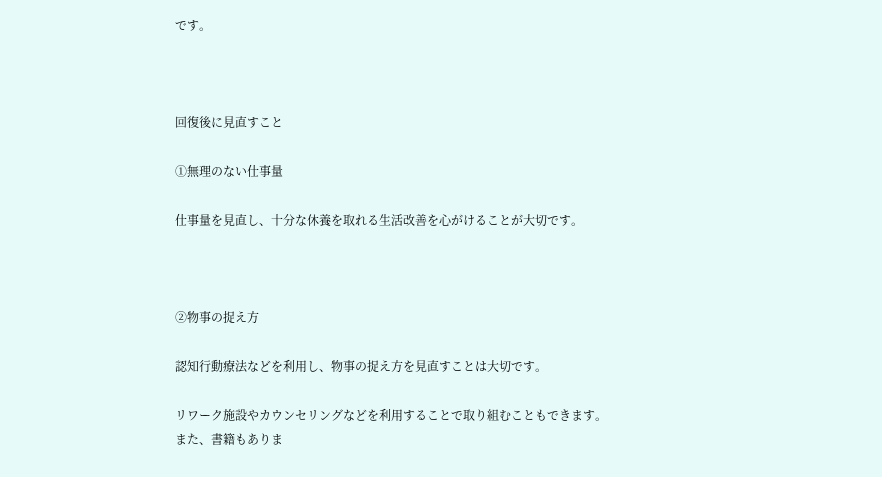です。



回復後に見直すこと

①無理のない仕事量

仕事量を見直し、十分な休養を取れる生活改善を心がけることが大切です。



②物事の捉え方

認知行動療法などを利用し、物事の捉え方を見直すことは大切です。

リワーク施設やカウンセリングなどを利用することで取り組むこともできます。
また、書籍もありま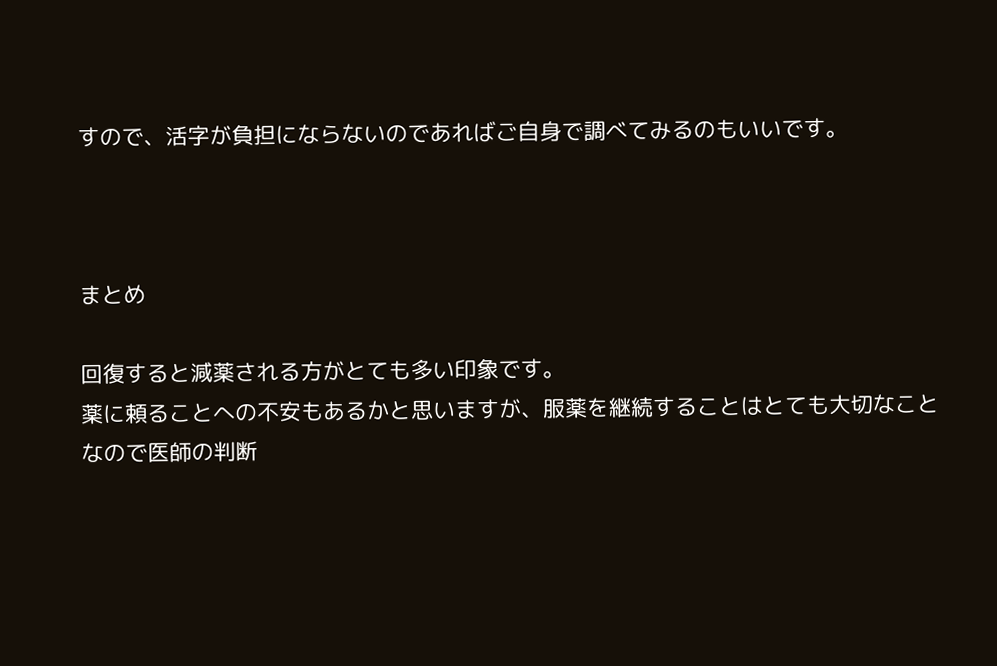すので、活字が負担にならないのであればご自身で調べてみるのもいいです。



まとめ

回復すると減薬される方がとても多い印象です。
薬に頼ることへの不安もあるかと思いますが、服薬を継続することはとても大切なことなので医師の判断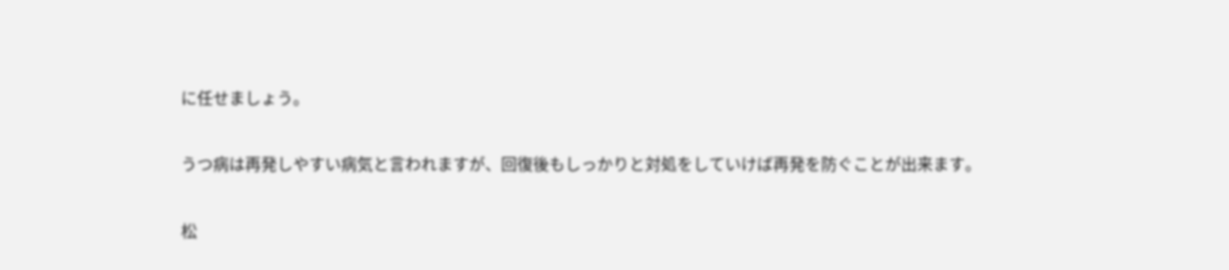に任せましょう。

うつ病は再発しやすい病気と言われますが、回復後もしっかりと対処をしていけば再発を防ぐことが出来ます。

松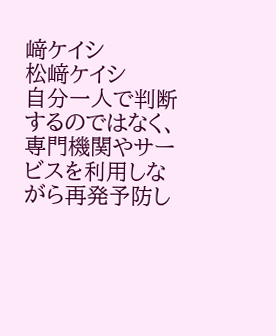﨑ケイシ
松﨑ケイシ
自分一人で判断するのではなく、専門機関やサービスを利用しながら再発予防し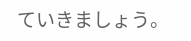ていきましょう。